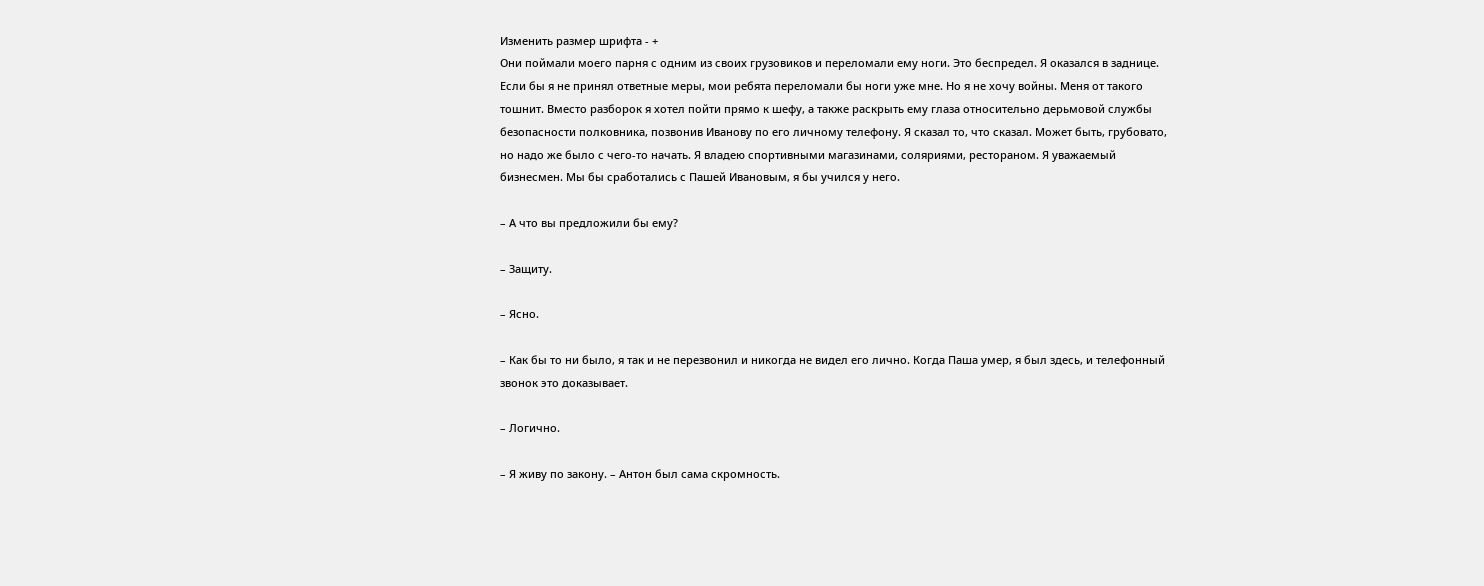Изменить размер шрифта - +
Они поймали моего парня с одним из своих грузовиков и переломали ему ноги. Это беспредел. Я оказался в заднице. Если бы я не принял ответные меры, мои ребята переломали бы ноги уже мне. Но я не хочу войны. Меня от такого тошнит. Вместо разборок я хотел пойти прямо к шефу, а также раскрыть ему глаза относительно дерьмовой службы безопасности полковника, позвонив Иванову по его личному телефону. Я сказал то, что сказал. Может быть, грубовато, но надо же было с чего-то начать. Я владею спортивными магазинами, соляриями, рестораном. Я уважаемый бизнесмен. Мы бы сработались с Пашей Ивановым, я бы учился у него.

– А что вы предложили бы ему?

– Защиту.

– Ясно.

– Как бы то ни было, я так и не перезвонил и никогда не видел его лично. Когда Паша умер, я был здесь, и телефонный звонок это доказывает.

– Логично.

– Я живу по закону. – Антон был сама скромность.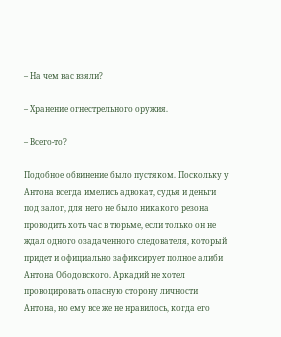– На чем вас взяли?

– Хранение огнестрельного оружия.

– Всего-то?

Подобное обвинение было пустяком. Поскольку у Антона всегда имелись адвокат, судья и деньги под залог, для него не было никакого резона проводить хоть час в тюрьме, если только он не ждал одного озадаченного следователя, который придет и официально зафиксирует полное алиби Антона Ободовского. Аркадий не хотел провоцировать опасную сторону личности Антона, но ему все же не нравилось, когда его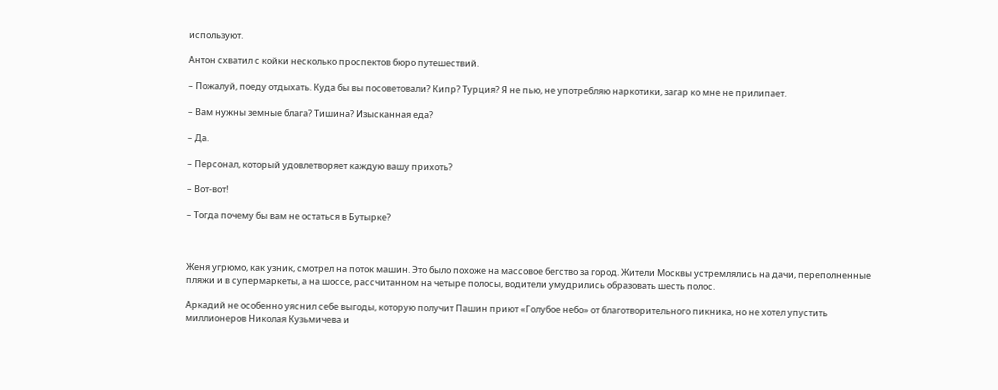используют.

Антон схватил с койки несколько проспектов бюро путешествий.

– Пожалуй, поеду отдыхать. Куда бы вы посоветовали? Кипр? Турция? Я не пью, не употребляю наркотики, загар ко мне не прилипает.

– Вам нужны земные блага? Тишина? Изысканная еда?

– Да.

– Персонал, который удовлетворяет каждую вашу прихоть?

– Вот-вот!

– Тогда почему бы вам не остаться в Бутырке?



Женя угрюмо, как узник, смотрел на поток машин. Это было похоже на массовое бегство за город. Жители Москвы устремлялись на дачи, переполненные пляжи и в супермаркеты, а на шоссе, рассчитанном на четыре полосы, водители умудрились образовать шесть полос.

Аркадий не особенно уяснил себе выгоды, которую получит Пашин приют «Голубое небо» от благотворительного пикника, но не хотел упустить миллионеров Николая Кузьмичева и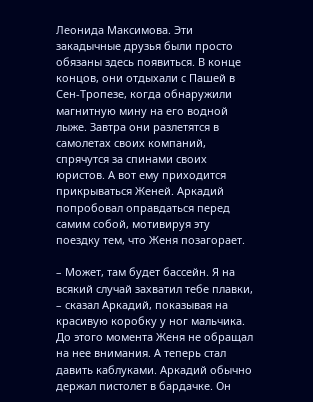Леонида Максимова. Эти закадычные друзья были просто обязаны здесь появиться. В конце концов, они отдыхали с Пашей в Сен-Тропезе, когда обнаружили магнитную мину на его водной лыже. Завтра они разлетятся в самолетах своих компаний, спрячутся за спинами своих юристов. А вот ему приходится прикрываться Женей. Аркадий попробовал оправдаться перед самим собой, мотивируя эту поездку тем, что Женя позагорает.

– Может, там будет бассейн. Я на всякий случай захватил тебе плавки, – сказал Аркадий, показывая на красивую коробку у ног мальчика. До этого момента Женя не обращал на нее внимания. А теперь стал давить каблуками. Аркадий обычно держал пистолет в бардачке. Он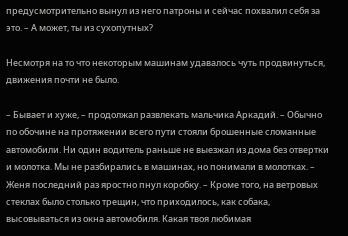предусмотрительно вынул из него патроны и сейчас похвалил себя за это. – А может, ты из сухопутных?

Несмотря на то что некоторым машинам удавалось чуть продвинуться, движения почти не было.

– Бывает и хуже, – продолжал развлекать мальчика Аркадий. – Обычно по обочине на протяжении всего пути стояли брошенные сломанные автомобили. Ни один водитель раньше не выезжал из дома без отвертки и молотка. Мы не разбирались в машинах, но понимали в молотках. – Женя последний раз яростно пнул коробку. – Кроме того, на ветровых стеклах было столько трещин, что приходилось, как собака, высовываться из окна автомобиля. Какая твоя любимая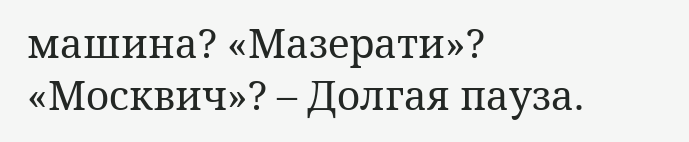машина? «Мазерати»? «Москвич»? – Долгая пауза.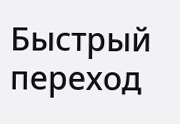Быстрый переход